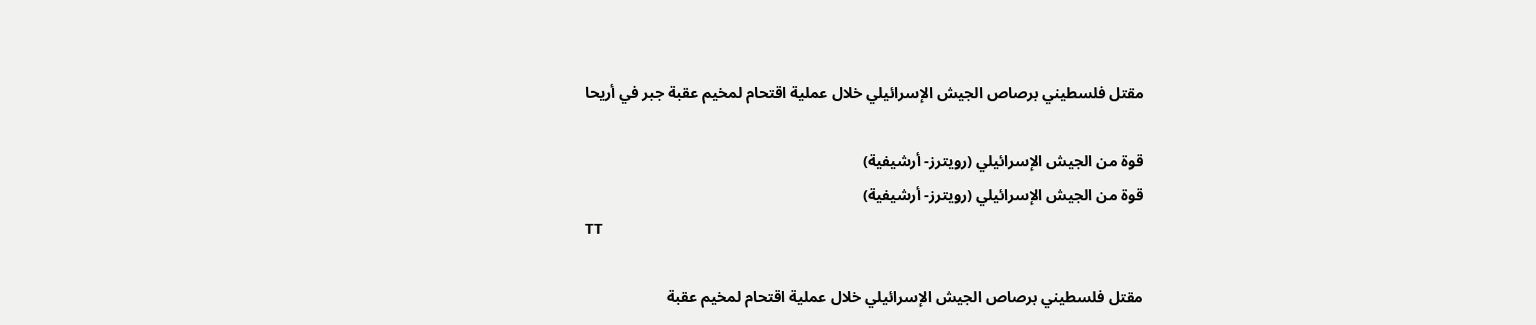مقتل فلسطيني برصاص الجيش الإسرائيلي خلال عملية اقتحام لمخيم عقبة جبر في أريحا

قوة من الجيش الإسرائيلي (رويترز- أرشيفية)
قوة من الجيش الإسرائيلي (رويترز- أرشيفية)
TT

مقتل فلسطيني برصاص الجيش الإسرائيلي خلال عملية اقتحام لمخيم عقبة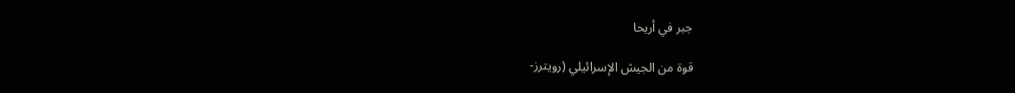جبر في أريحا

قوة من الجيش الإسرائيلي (رويترز-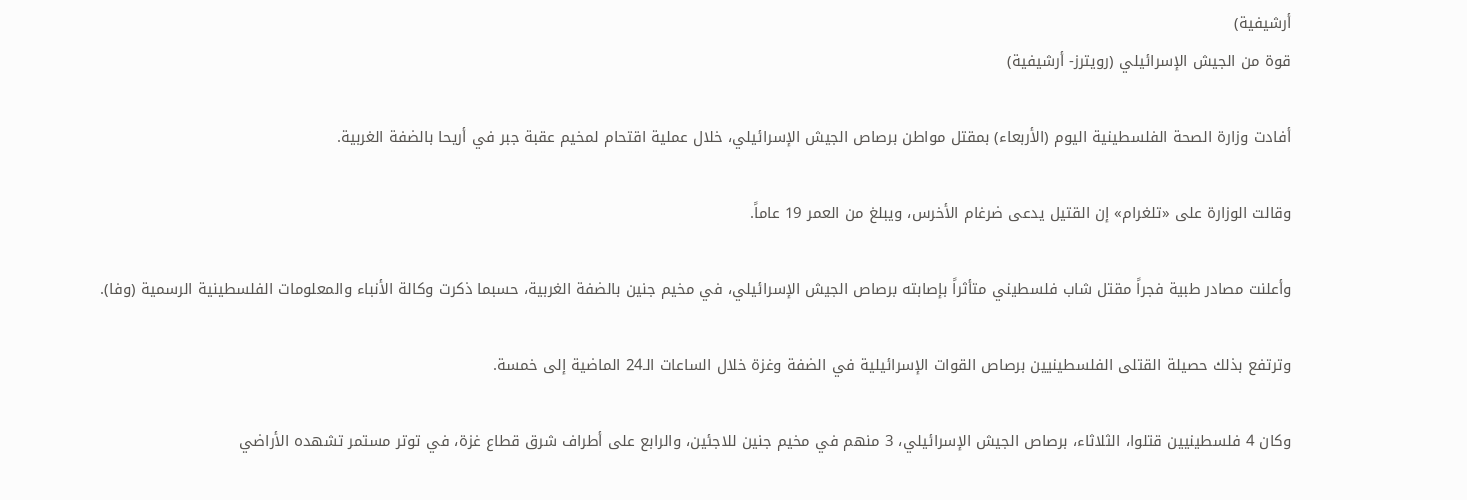أرشيفية)
قوة من الجيش الإسرائيلي (رويترز- أرشيفية)

أفادت وزارة الصحة الفلسطينية اليوم (الأربعاء) بمقتل مواطن برصاص الجيش الإسرائيلي، خلال عملية اقتحام لمخيم عقبة جبر في أريحا بالضفة الغربية.

وقالت الوزارة على «تلغرام» إن القتيل يدعى ضرغام الأخرس، ويبلغ من العمر 19 عاماً.

وأعلنت مصادر طبية فجراً مقتل شاب فلسطيني متأثراً بإصابته برصاص الجيش الإسرائيلي، في مخيم جنين بالضفة الغربية، حسبما ذكرت وكالة الأنباء والمعلومات الفلسطينية الرسمية (وفا).

وترتفع بذلك حصيلة القتلى الفلسطينيين برصاص القوات الإسرائيلية في الضفة وغزة خلال الساعات الـ24 الماضية إلى خمسة.

وكان 4 فلسطينيين قتلوا، الثلاثاء، برصاص الجيش الإسرائيلي، 3 منهم في مخيم جنين للاجئين، والرابع على أطراف شرق قطاع غزة، في توتر مستمر تشهده الأراضي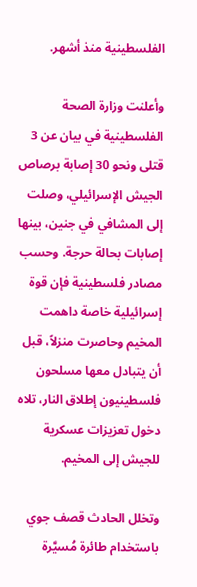الفلسطينية منذ أشهر.

وأعلنت وزارة الصحة الفلسطينية في بيان عن 3 قتلى ونحو 30 إصابة برصاص الجيش الإسرائيلي، وصلت إلى المشافي في جنين، بينها إصابات بحالة حرجة. وحسب مصادر فلسطينية فإن قوة إسرائيلية خاصة داهمت المخيم وحاصرت منزلاً، قبل أن يتبادل معها مسلحون فلسطينيون إطلاق النار، تلاه دخول تعزيزات عسكرية للجيش إلى المخيم.

وتخلل الحادث قصف جوي باستخدام طائرة مُسيَّرة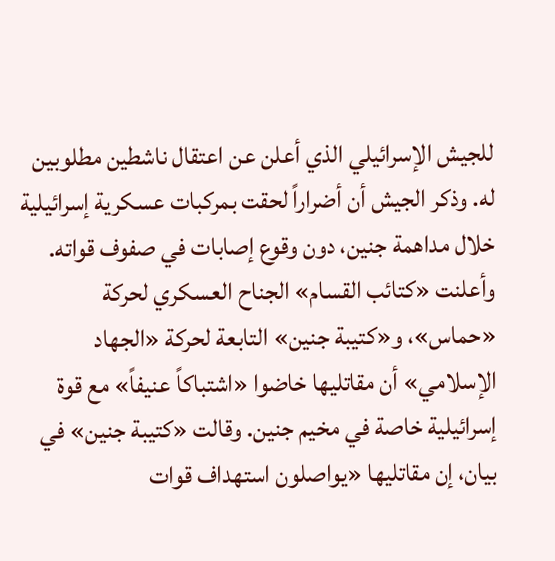للجيش الإسرائيلي الذي أعلن عن اعتقال ناشطين مطلوبين له. وذكر الجيش أن أضراراً لحقت بمركبات عسكرية إسرائيلية خلال مداهمة جنين، دون وقوع إصابات في صفوف قواته. وأعلنت «كتائب القسام» الجناح العسكري لحركة «حماس»، و«كتيبة جنين» التابعة لحركة «الجهاد الإسلامي» أن مقاتليها خاضوا «اشتباكاً عنيفاً» مع قوة إسرائيلية خاصة في مخيم جنين. وقالت «كتيبة جنين» في بيان، إن مقاتليها «يواصلون استهداف قوات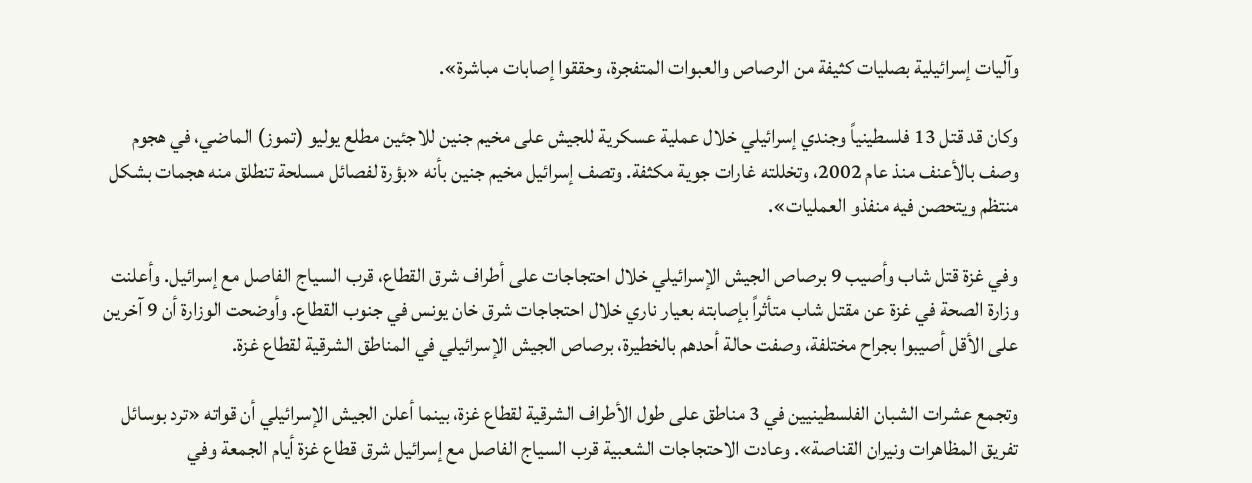وآليات إسرائيلية بصليات كثيفة من الرصاص والعبوات المتفجرة، وحققوا إصابات مباشرة».

وكان قد قتل 13 فلسطينياً وجندي إسرائيلي خلال عملية عسكرية للجيش على مخيم جنين للاجئين مطلع يوليو (تموز) الماضي، في هجوم وصف بالأعنف منذ عام 2002، وتخللته غارات جوية مكثفة. وتصف إسرائيل مخيم جنين بأنه «بؤرة لفصائل مسلحة تنطلق منه هجمات بشكل منتظم ويتحصن فيه منفذو العمليات».

وفي غزة قتل شاب وأصيب 9 برصاص الجيش الإسرائيلي خلال احتجاجات على أطراف شرق القطاع، قرب السياج الفاصل مع إسرائيل. وأعلنت وزارة الصحة في غزة عن مقتل شاب متأثراً بإصابته بعيار ناري خلال احتجاجات شرق خان يونس في جنوب القطاع. وأوضحت الوزارة أن 9 آخرين على الأقل أصيبوا بجراح مختلفة، وصفت حالة أحدهم بالخطيرة، برصاص الجيش الإسرائيلي في المناطق الشرقية لقطاع غزة.

وتجمع عشرات الشبان الفلسطينيين في 3 مناطق على طول الأطراف الشرقية لقطاع غزة، بينما أعلن الجيش الإسرائيلي أن قواته «ترد بوسائل تفريق المظاهرات ونيران القناصة». وعادت الاحتجاجات الشعبية قرب السياج الفاصل مع إسرائيل شرق قطاع غزة أيام الجمعة وفي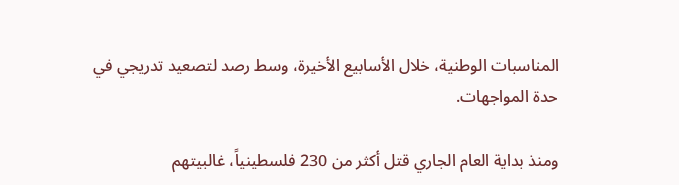المناسبات الوطنية، خلال الأسابيع الأخيرة، وسط رصد لتصعيد تدريجي في حدة المواجهات.

ومنذ بداية العام الجاري قتل أكثر من 230 فلسطينياً، غالبيتهم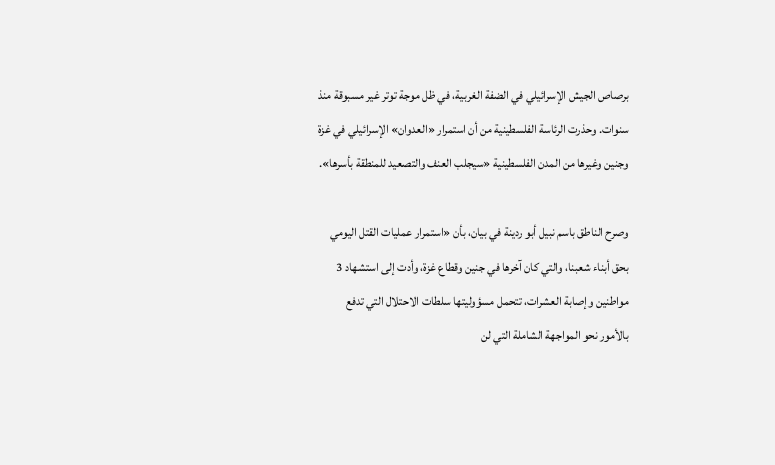برصاص الجيش الإسرائيلي في الضفة الغربية، في ظل موجة توتر غير مسبوقة منذ سنوات. وحذرت الرئاسة الفلسطينية من أن استمرار «العدوان» الإسرائيلي في غزة وجنين وغيرها من المدن الفلسطينية «سيجلب العنف والتصعيد للمنطقة بأسرها».

وصرح الناطق باسم نبيل أبو ردينة في بيان، بأن «استمرار عمليات القتل اليومي بحق أبناء شعبنا، والتي كان آخرها في جنين وقطاع غزة، وأدت إلى استشهاد 3 مواطنين وإصابة العشرات، تتحمل مسؤوليتها سلطات الاحتلال التي تدفع بالأمور نحو المواجهة الشاملة التي لن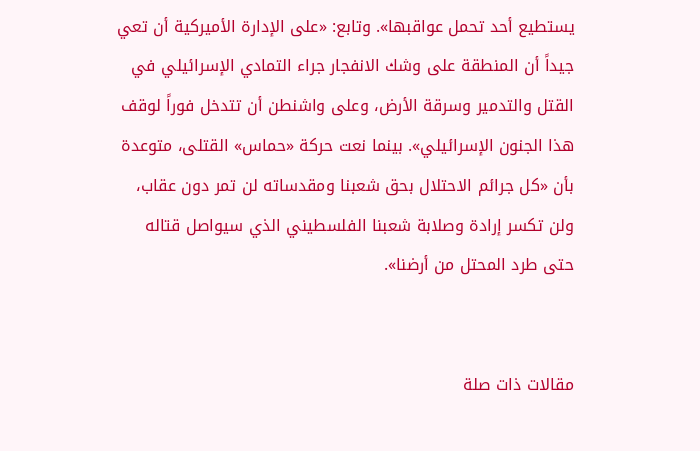يستطيع أحد تحمل عواقبها». وتابع: «على الإدارة الأميركية أن تعي جيداً أن المنطقة على وشك الانفجار جراء التمادي الإسرائيلي في القتل والتدمير وسرقة الأرض، وعلى واشنطن أن تتدخل فوراً لوقف هذا الجنون الإسرائيلي». بينما نعت حركة «حماس» القتلى، متوعدة بأن «كل جرائم الاحتلال بحق شعبنا ومقدساته لن تمر دون عقاب، ولن تكسر إرادة وصلابة شعبنا الفلسطيني الذي سيواصل قتاله حتى طرد المحتل من أرضنا».


مقالات ذات صلة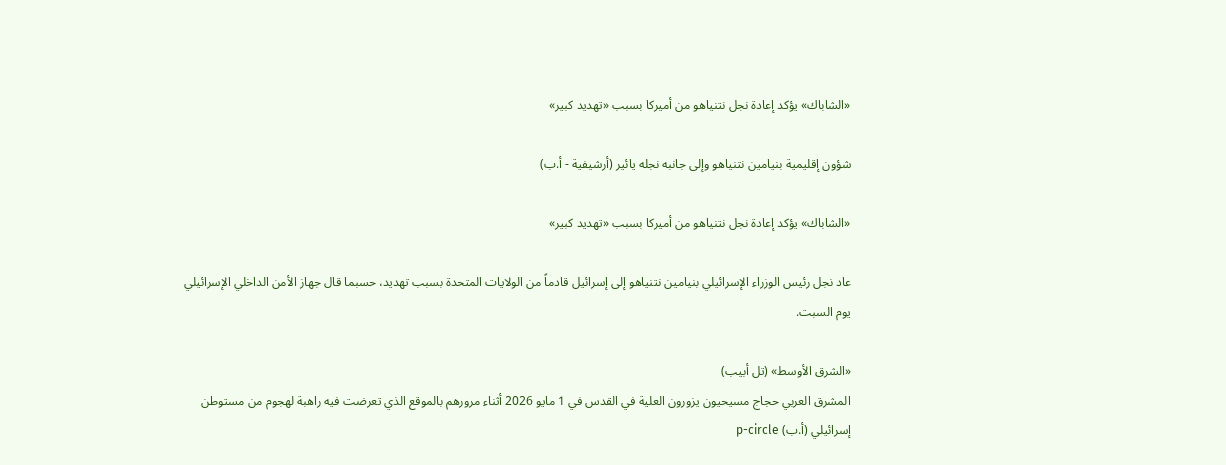«الشاباك» يؤكد إعادة نجل نتنياهو من أميركا بسبب «تهديد كبير»

شؤون إقليمية بنيامين نتنياهو وإلى جانبه نجله يائير (أرشيفية - أ.ب)

«الشاباك» يؤكد إعادة نجل نتنياهو من أميركا بسبب «تهديد كبير»

عاد نجل رئيس الوزراء الإسرائيلي بنيامين نتنياهو إلى إسرائيل قادماً من الولايات المتحدة بسبب تهديد، حسبما قال جهاز الأمن الداخلي الإسرائيلي يوم السبت.

«الشرق الأوسط» (تل أبيب)
المشرق العربي حجاج مسيحيون يزورون العلية في القدس في 1 مايو 2026 أثناء مرورهم بالموقع الذي تعرضت فيه راهبة لهجوم من مستوطن إسرائيلي (أ.ب) p-circle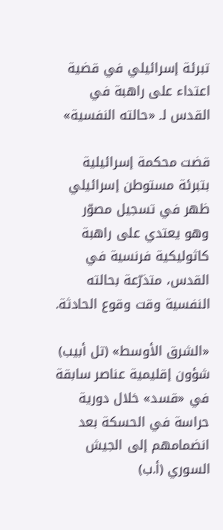تبرئة إسرائيلي في قضية اعتداء على راهبة في القدس لـ «حالته النفسية»

قضت محكمة إسرائيلية بتبرئة مستوطن إسرائيلي ظهر في تسجيل مصوّر وهو يعتدي على راهبة كاثوليكية فرنسية في القدس، متذرّعة بحالته النفسية وقت وقوع الحادثة.

«الشرق الأوسط» (تل أبيب)
شؤون إقليمية عناصر سابقة في «قسد» خلال دورية حراسة في الحسكة بعد انضمامهم إلى الجيش السوري (أ.ب)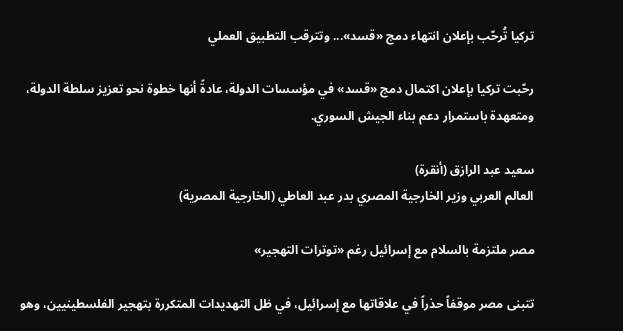تركيا تُرحّب بإعلان انتهاء دمج «قسد»... وتترقب التطبيق العملي

رحّبت تركيا بإعلان اكتمال دمج «قسد» في مؤسسات الدولة، عادةً أنها خطوة نحو تعزيز سلطة الدولة، ومتعهدة باستمرار دعم بناء الجيش السوري.

سعيد عبد الرازق (أنقرة)
العالم العربي وزير الخارجية المصري بدر عبد العاطي (الخارجية المصرية)

مصر ملتزمة بالسلام مع إسرائيل رغم «توترات التهجير»

تتبنى مصر موقفاً حذراً في علاقاتها مع إسرائيل، في ظل التهديدات المتكررة بتهجير الفلسطينيين، وهو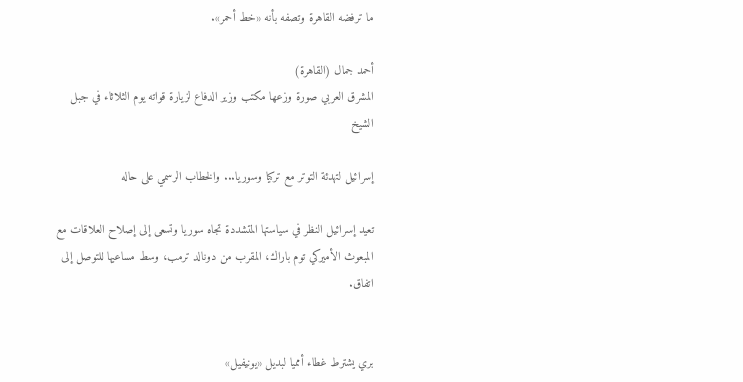ما ترفضه القاهرة وتصفه بأنه «خط أحمر».

أحمد جمال (القاهرة)
المشرق العربي صورة وزعها مكتب وزير الدفاع لزيارة قواته يوم الثلاثاء في جبل الشيخ

إسرائيل لتهدئة التوتر مع تركيا وسوريا... والخطاب الرسمي على حاله

تعيد إسرائيل النظر في سياستها المتشددة تجاه سوريا وتسعى إلى إصلاح العلاقات مع المبعوث الأميركي توم باراك، المقرب من دونالد ترمب، وسط مساعيها للتوصل إلى اتفاق.


بري يشترط غطاء أمميا لبديل «يونيفيل»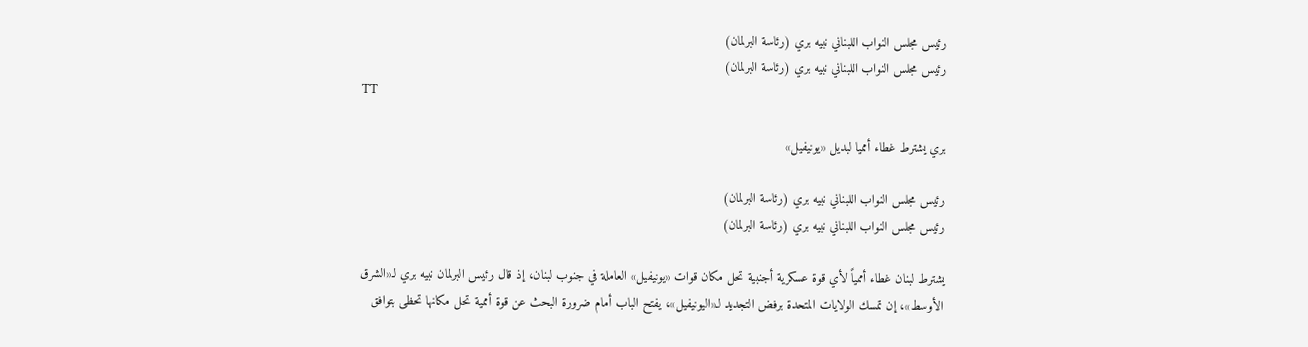رئيس مجلس النواب اللبناني نبيه بري (رئاسة البرلمان)
رئيس مجلس النواب اللبناني نبيه بري (رئاسة البرلمان)
TT

بري يشترط غطاء أمميا لبديل «يونيفيل»

رئيس مجلس النواب اللبناني نبيه بري (رئاسة البرلمان)
رئيس مجلس النواب اللبناني نبيه بري (رئاسة البرلمان)

يشترط لبنان غطاء أممياً لأي قوة عسكرية أجنبية تحل مكان قوات «يونيفيل» العاملة في جنوب لبنان، إذ قال رئيس البرلمان نبيه بري لـ«الشرق الأوسط»، إن تمسك الولايات المتحدة برفض التجديد لـ«اليونيفيل»، يفتح الباب أمام ضرورة البحث عن قوة أممية تحل مكانها تحظى بتوافق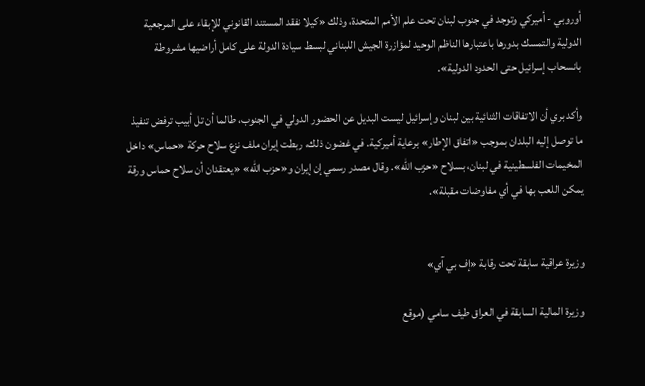أوروبي - أميركي وتوجد في جنوب لبنان تحت علم الأمم المتحدة، وذلك «كيلا نفقد المستند القانوني للإبقاء على المرجعية الدولية والتمسك بدورها باعتبارها الناظم الوحيد لمؤازرة الجيش اللبناني لبسط سيادة الدولة على كامل أراضيها مشروطة بانسحاب إسرائيل حتى الحدود الدولية».

وأكد بري أن الاتفاقات الثنائية بين لبنان وإسرائيل ليست البديل عن الحضور الدولي في الجنوب، طالما أن تل أبيب ترفض تنفيذ ما توصل إليه البلدان بموجب «اتفاق الإطار» برعاية أميركية. في غضون ذلك، ربطت إيران ملف نزع سلاح حركة «حماس» داخل المخيمات الفلسطينية في لبنان، بسلاح «حزب الله». وقال مصدر رسمي إن إيران و«حزب الله» «يعتقدان أن سلاح حماس ورقة يمكن اللعب بها في أي مفاوضات مقبلة».


وزيرة عراقية سابقة تحت رقابة «إف بي آي»

وزيرة المالية السابقة في العراق طيف سامي (موقع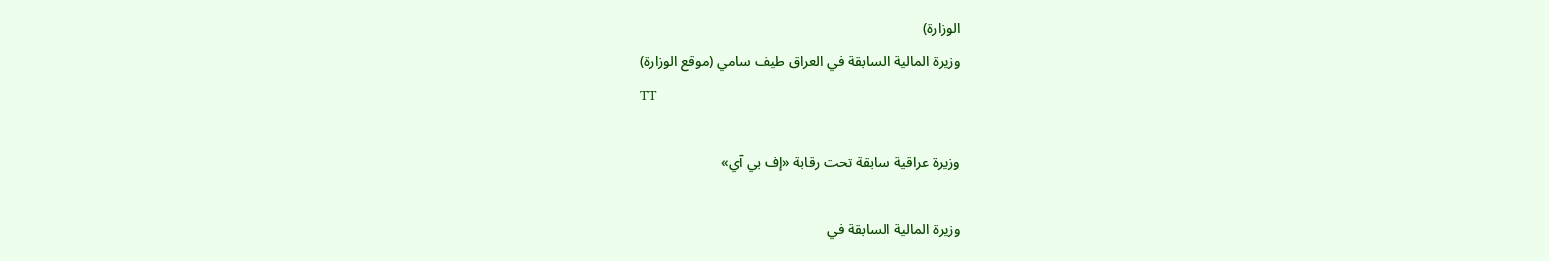الوزارة)
وزيرة المالية السابقة في العراق طيف سامي (موقع الوزارة)
TT

وزيرة عراقية سابقة تحت رقابة «إف بي آي»

وزيرة المالية السابقة في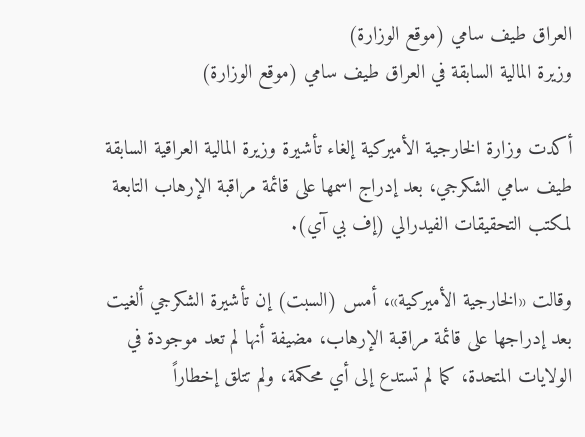العراق طيف سامي (موقع الوزارة)
وزيرة المالية السابقة في العراق طيف سامي (موقع الوزارة)

أكدت وزارة الخارجية الأميركية إلغاء تأشيرة وزيرة المالية العراقية السابقة طيف سامي الشكرجي، بعد إدراج اسمها على قائمة مراقبة الإرهاب التابعة لمكتب التحقيقات الفيدرالي (إف بي آي).

وقالت «الخارجية الأميركية»، أمس (السبت) إن تأشيرة الشكرجي ألغيت بعد إدراجها على قائمة مراقبة الإرهاب، مضيفة أنها لم تعد موجودة في الولايات المتحدة، كما لم تستدع إلى أي محكمة، ولم تتلق إخطاراً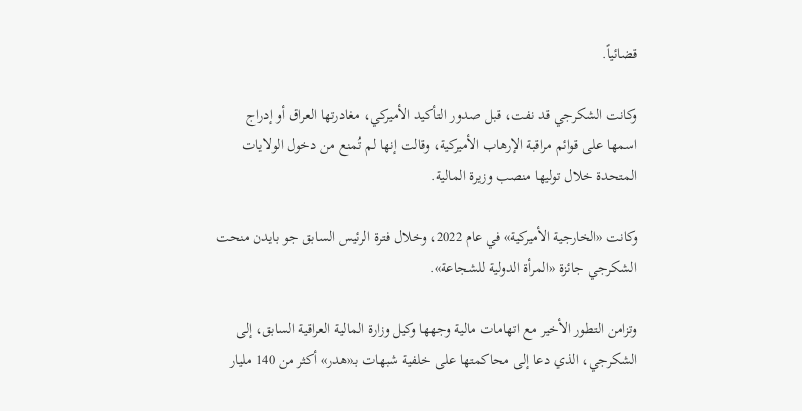قضائياً.

وكانت الشكرجي قد نفت، قبل صدور التأكيد الأميركي، مغادرتها العراق أو إدراج اسمها على قوائم مراقبة الإرهاب الأميركية، وقالت إنها لم تُمنع من دخول الولايات المتحدة خلال توليها منصب وزيرة المالية.

وكانت «الخارجية الأميركية» في عام 2022، وخلال فترة الرئيس السابق جو بايدن منحت الشكرجي جائزة «المرأة الدولية للشجاعة».

وتزامن التطور الأخير مع اتهامات مالية وجهها وكيل وزارة المالية العراقية السابق، إلى الشكرجي، الذي دعا إلى محاكمتها على خلفية شبهات بـ«هدر» أكثر من 140 مليار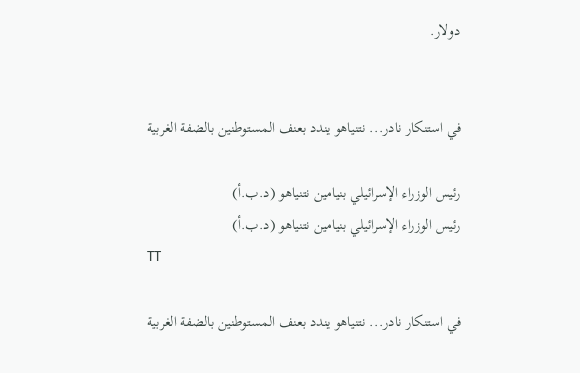دولار.


في استنكار نادر... نتنياهو يندد بعنف المستوطنين بالضفة الغربية

رئيس الوزراء الإسرائيلي بنيامين نتنياهو (د.ب.أ)
رئيس الوزراء الإسرائيلي بنيامين نتنياهو (د.ب.أ)
TT

في استنكار نادر... نتنياهو يندد بعنف المستوطنين بالضفة الغربية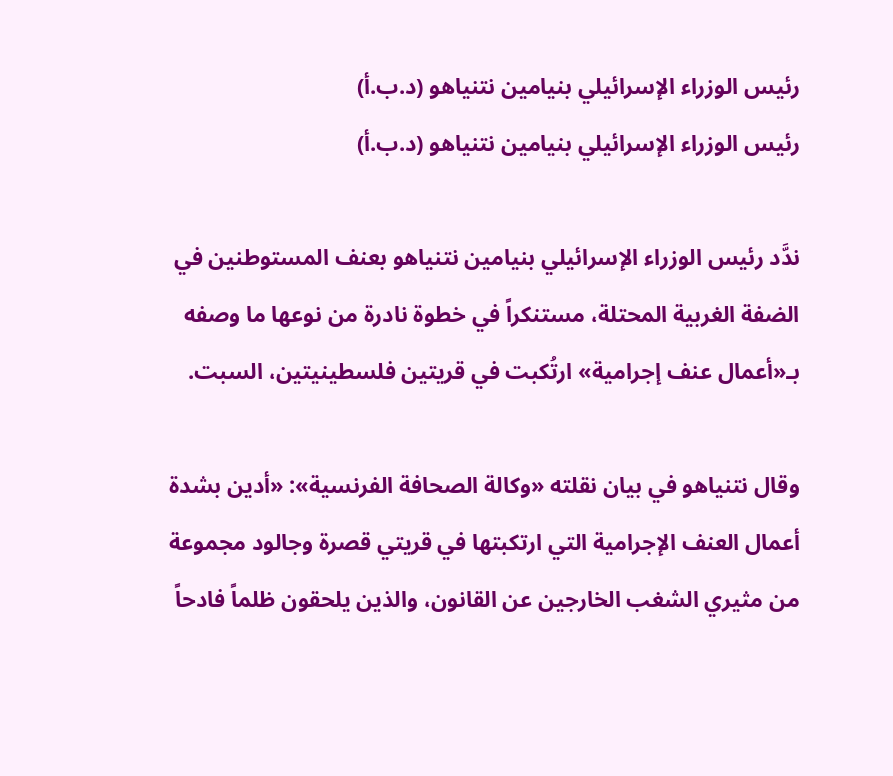رئيس الوزراء الإسرائيلي بنيامين نتنياهو (د.ب.أ)
رئيس الوزراء الإسرائيلي بنيامين نتنياهو (د.ب.أ)

ندَّد رئيس الوزراء الإسرائيلي بنيامين نتنياهو بعنف المستوطنين في الضفة الغربية المحتلة، مستنكراً في خطوة نادرة من نوعها ما وصفه بـ«أعمال عنف إجرامية» ارتُكبت في قريتين فلسطينيتين، السبت.

وقال نتنياهو في بيان نقلته «وكالة الصحافة الفرنسية»: «أدين بشدة أعمال العنف الإجرامية التي ارتكبتها في قريتي قصرة وجالود مجموعة من مثيري الشغب الخارجين عن القانون، والذين يلحقون ظلماً فادحاً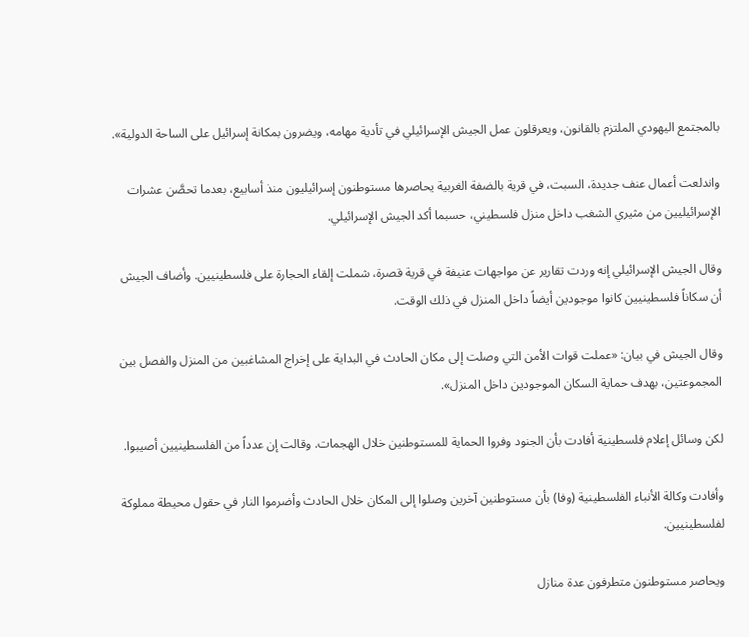بالمجتمع اليهودي الملتزم بالقانون، ويعرقلون عمل الجيش الإسرائيلي في تأدية مهامه، ويضرون بمكانة إسرائيل على الساحة الدولية».

واندلعت أعمال عنف جديدة، السبت، في قرية بالضفة الغربية يحاصرها مستوطنون إسرائيليون منذ أسابيع، بعدما تحصَّن عشرات الإسرائيليين من مثيري الشغب داخل منزل فلسطيني، حسبما أكد الجيش الإسرائيلي.

وقال الجيش الإسرائيلي إنه وردت تقارير عن مواجهات عنيفة في قرية قصرة، شملت إلقاء الحجارة على فلسطينيين. وأضاف الجيش أن سكاناً فلسطينيين كانوا موجودين أيضاً داخل المنزل في ذلك الوقت.

وقال الجيش في بيان: «عملت قوات الأمن التي وصلت إلى مكان الحادث في البداية على إخراج المشاغبين من المنزل والفصل بين المجموعتين، بهدف حماية السكان الموجودين داخل المنزل».

لكن وسائل إعلام فلسطينية أفادت بأن الجنود وفروا الحماية للمستوطنين خلال الهجمات. وقالت إن عدداً من الفلسطينيين أصيبوا.

وأفادت وكالة الأنباء الفلسطينية (وفا) بأن مستوطنين آخرين وصلوا إلى المكان خلال الحادث وأضرموا النار في حقول محيطة مملوكة لفلسطينيين.

ويحاصر مستوطنون متطرفون عدة منازل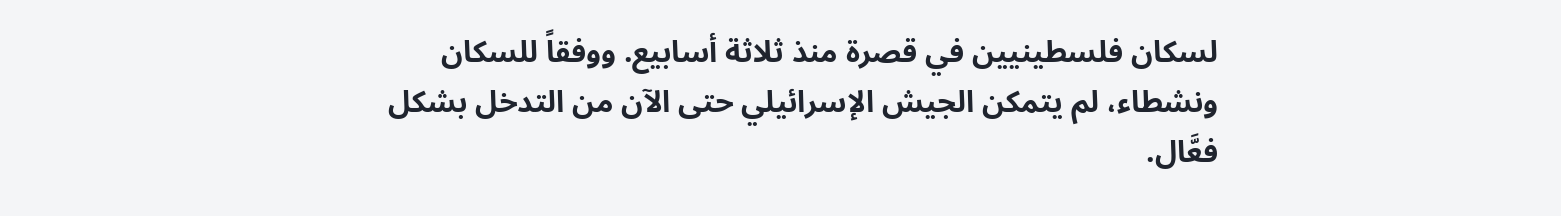لسكان فلسطينيين في قصرة منذ ثلاثة أسابيع. ووفقاً للسكان ونشطاء، لم يتمكن الجيش الإسرائيلي حتى الآن من التدخل بشكل فعَّال.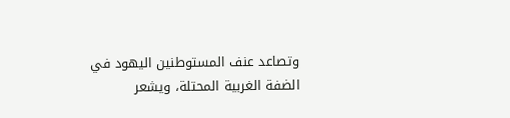وتصاعد عنف المستوطنين اليهود في الضفة الغربية المحتلة، ويشعر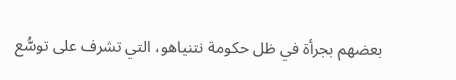بعضهم بجرأة في ظل حكومة نتنياهو، التي تشرف على توسُّع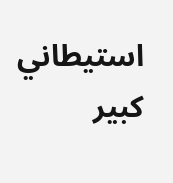استيطاني كبير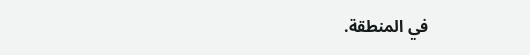في المنطقة.